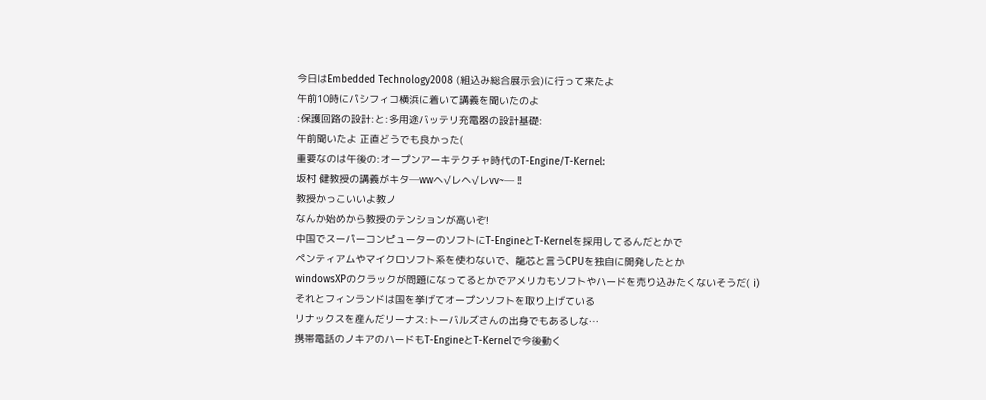今日はEmbedded Technology2008 (組込み総合展示会)に行って来たよ
午前10時にパシフィコ横浜に着いて講義を聞いたのよ
:保護回路の設計:と:多用途バッテリ充電器の設計基礎:
午前聞いたよ 正直どうでも良かった(
重要なのは午後の:オープンアーキテクチャ時代のT-Engine/T-Kernel:
坂村 健教授の講義がキタ─wwヘ√レヘ√レvv~─ !!
教授かっこいいよ教ノ
なんか始めから教授のテンションが高いぞ!
中国でスーパーコンピューターのソフトにT-EngineとT-Kernelを採用してるんだとかで
ペンティアムやマイクロソフト系を使わないで、龍芯と言うCPUを独自に開発したとか
windowsXPのクラックが問題になってるとかでアメリカもソフトやハードを売り込みたくないそうだ( i)
それとフィンランドは国を挙げてオープンソフトを取り上げている
リナックスを産んだリーナス:トーバルズさんの出身でもあるしな…
携帯電話のノキアのハードもT-EngineとT-Kernelで今後動く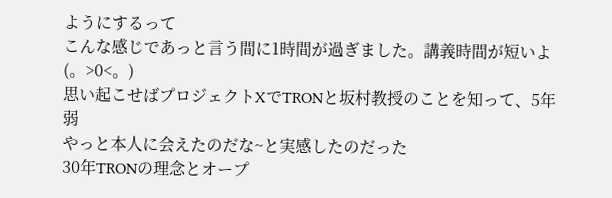ようにするって
こんな感じであっと言う間に1時間が過ぎました。講義時間が短いよ(。>0<。)
思い起こせばプロジェクトXでTRONと坂村教授のことを知って、5年弱
やっと本人に会えたのだな~と実感したのだった
30年TRONの理念とオープ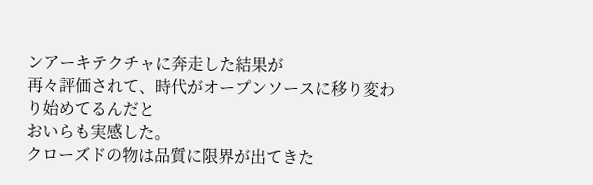ンアーキテクチャに奔走した結果が
再々評価されて、時代がオープンソースに移り変わり始めてるんだと
おいらも実感した。
クローズドの物は品質に限界が出てきた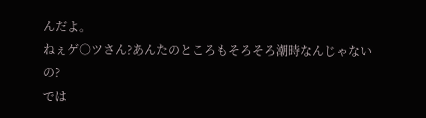んだよ。
ねぇゲ○ツさん?あんたのところもそろそろ潮時なんじゃないの?
では